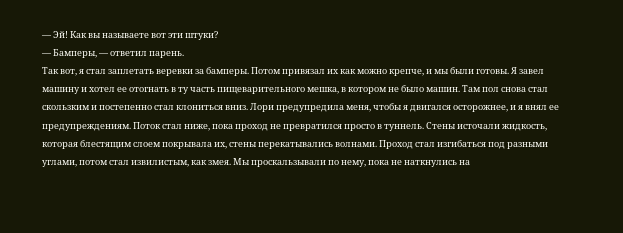— Эй! Как вы называете вот эти штуки?
— Бамперы, — ответил парень.
Так вот, я стал заплетать веревки за бамперы. Потом привязал их как можно крепче, и мы были готовы. Я завел машину и хотел ее отогнать в ту часть пищеварительного мешка, в котором не было машин. Там пол снова стал скользким и постепенно стал клониться вниз. Лори предупредила меня, чтобы я двигался осторожнее, и я внял ее предупреждениям. Поток стал ниже, пока проход не превратился просто в туннель. Стены источали жидкость, которая блестящим слоем покрывала их, стены перекатывались волнами. Проход стал изгибаться под разными углами, потом стал извилистым, как змея. Мы проскальзывали по нему, пока не наткнулись на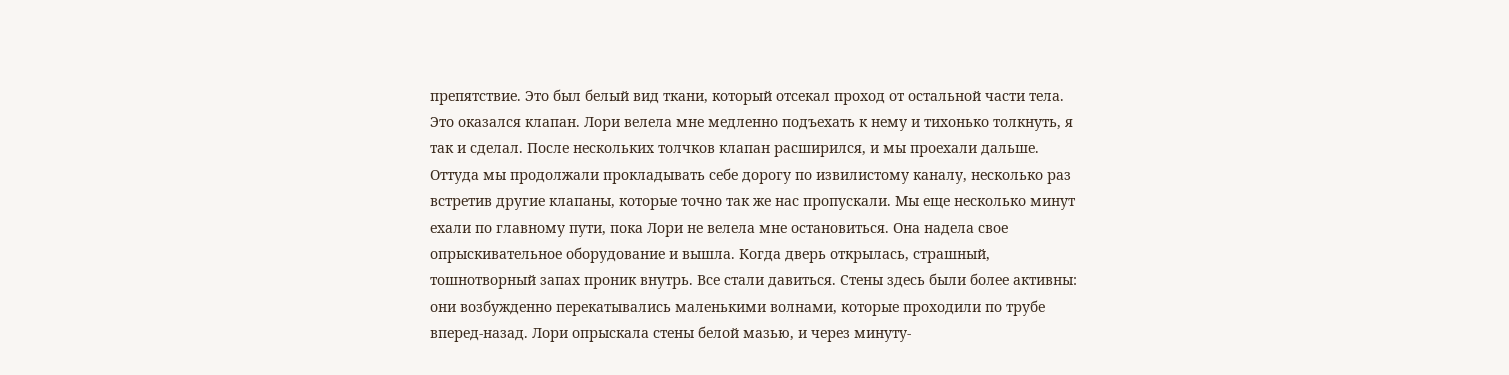препятствие. Это был белый вид ткани, который отсекал проход от остальной части тела. Это оказался клапан. Лори велела мне медленно подъехать к нему и тихонько толкнуть, я так и сделал. После нескольких толчков клапан расширился, и мы проехали дальше. Оттуда мы продолжали прокладывать себе дорогу по извилистому каналу, несколько раз встретив другие клапаны, которые точно так же нас пропускали. Мы еще несколько минут ехали по главному пути, пока Лори не велела мне остановиться. Она надела свое опрыскивательное оборудование и вышла. Когда дверь открылась, страшный, тошнотворный запах проник внутрь. Все стали давиться. Стены здесь были более активны: они возбужденно перекатывались маленькими волнами, которые проходили по трубе вперед-назад. Лори опрыскала стены белой мазью, и через минуту-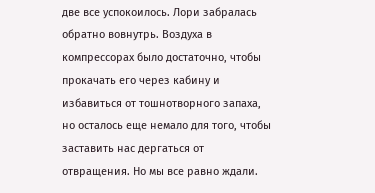две все успокоилось. Лори забралась обратно вовнутрь. Воздуха в компрессорах было достаточно, чтобы прокачать его через кабину и избавиться от тошнотворного запаха, но осталось еще немало для того, чтобы заставить нас дергаться от отвращения. Но мы все равно ждали.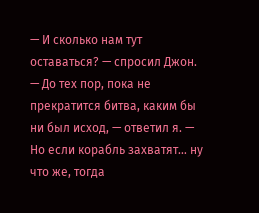— И сколько нам тут оставаться? — спросил Джон.
— До тех пор, пока не прекратится битва, каким бы ни был исход, — ответил я. — Но если корабль захватят… ну что же, тогда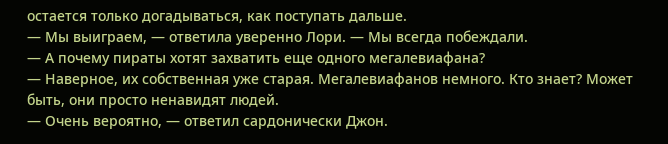остается только догадываться, как поступать дальше.
— Мы выиграем, — ответила уверенно Лори. — Мы всегда побеждали.
— А почему пираты хотят захватить еще одного мегалевиафана?
— Наверное, их собственная уже старая. Мегалевиафанов немного. Кто знает? Может быть, они просто ненавидят людей.
— Очень вероятно, — ответил сардонически Джон.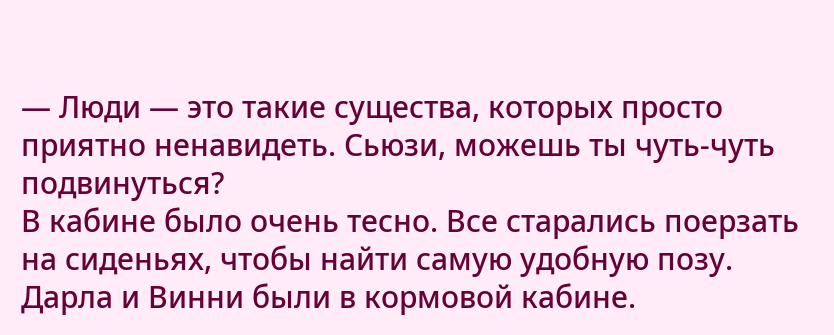— Люди — это такие существа, которых просто приятно ненавидеть. Сьюзи, можешь ты чуть-чуть подвинуться?
В кабине было очень тесно. Все старались поерзать на сиденьях, чтобы найти самую удобную позу. Дарла и Винни были в кормовой кабине.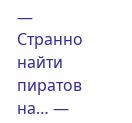— Странно найти пиратов на… —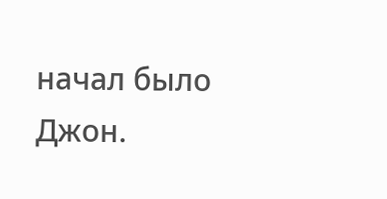начал было Джон.